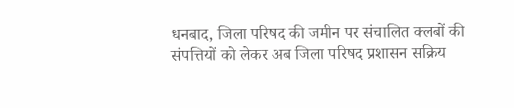धनबाद, जिला परिषद की जमीन पर संचालित क्लबों की संपत्तियों को लेकर अब जिला परिषद प्रशासन सक्रिय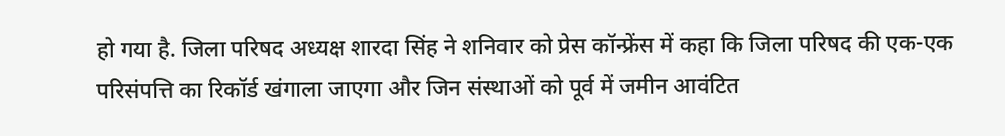हो गया है. जिला परिषद अध्यक्ष शारदा सिंह ने शनिवार को प्रेस कॉन्फ्रेंस में कहा कि जिला परिषद की एक-एक परिसंपत्ति का रिकॉर्ड खंगाला जाएगा और जिन संस्थाओं को पूर्व में जमीन आवंटित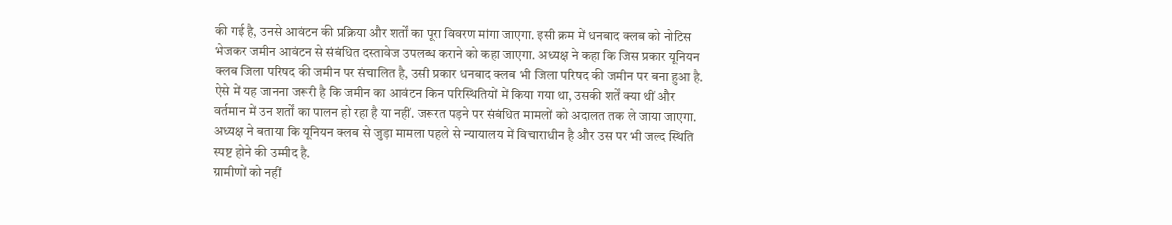की गई है, उनसे आवंटन की प्रक्रिया और शर्तों का पूरा विवरण मांगा जाएगा. इसी क्रम में धनबाद क्लब को नोटिस भेजकर जमीन आवंटन से संबंधित दस्तावेज उपलब्ध कराने को कहा जाएगा. अध्यक्ष ने कहा कि जिस प्रकार यूनियन क्लब जिला परिषद की जमीन पर संचालित है, उसी प्रकार धनबाद क्लब भी जिला परिषद की जमीन पर बना हुआ है. ऐसे में यह जानना जरूरी है कि जमीन का आवंटन किन परिस्थितियों में किया गया था, उसकी शर्तें क्या थीं और वर्तमान में उन शर्तों का पालन हो रहा है या नहीं. जरूरत पड़ने पर संबंधित मामलों को अदालत तक ले जाया जाएगा. अध्यक्ष ने बताया कि यूनियन क्लब से जुड़ा मामला पहले से न्यायालय में विचाराधीन है और उस पर भी जल्द स्थिति स्पष्ट होने की उम्मीद है.
ग्रामीणों को नहीं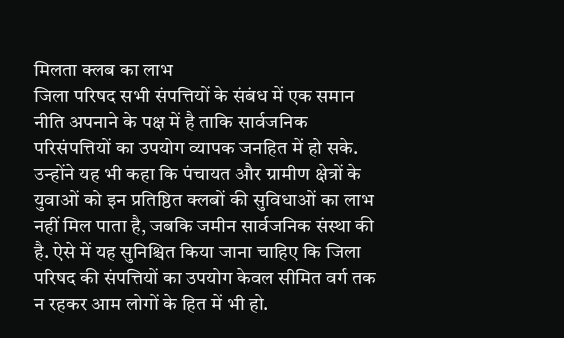मिलता क्लब का लाभ
जिला परिषद सभी संपत्तियों के संबंध में एक समान नीति अपनाने के पक्ष में है ताकि सार्वजनिक परिसंपत्तियों का उपयोग व्यापक जनहित में हो सके. उन्होंने यह भी कहा कि पंचायत और ग्रामीण क्षेत्रों के युवाओं को इन प्रतिष्ठित क्लबों की सुविधाओं का लाभ नहीं मिल पाता है, जबकि जमीन सार्वजनिक संस्था की है. ऐसे में यह सुनिश्चित किया जाना चाहिए कि जिला परिषद की संपत्तियों का उपयोग केवल सीमित वर्ग तक न रहकर आम लोगों के हित में भी हो.